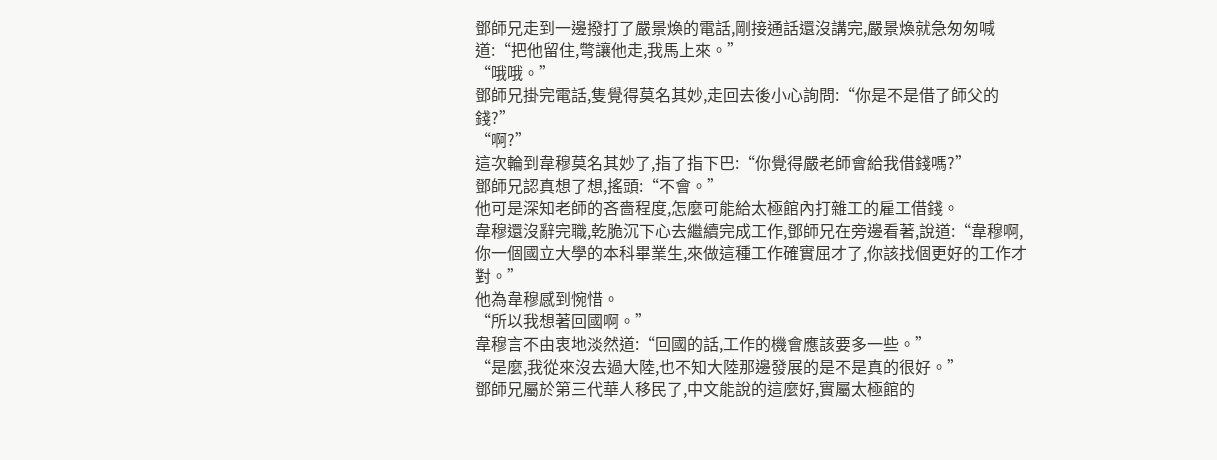鄧師兄走到一邊撥打了嚴景煥的電話,剛接通話還沒講完,嚴景煥就急匆匆喊道:“把他留住,彆讓他走,我馬上來。”
“哦哦。”
鄧師兄掛完電話,隻覺得莫名其妙,走回去後小心詢問:“你是不是借了師父的錢?”
“啊?”
這次輪到韋穆莫名其妙了,指了指下巴:“你覺得嚴老師會給我借錢嗎?”
鄧師兄認真想了想,搖頭:“不會。”
他可是深知老師的吝嗇程度,怎麼可能給太極館內打雜工的雇工借錢。
韋穆還沒辭完職,乾脆沉下心去繼續完成工作,鄧師兄在旁邊看著,說道:“韋穆啊,你一個國立大學的本科畢業生,來做這種工作確實屈才了,你該找個更好的工作才對。”
他為韋穆感到惋惜。
“所以我想著回國啊。”
韋穆言不由衷地淡然道:“回國的話,工作的機會應該要多一些。”
“是麼,我從來沒去過大陸,也不知大陸那邊發展的是不是真的很好。”
鄧師兄屬於第三代華人移民了,中文能說的這麼好,實屬太極館的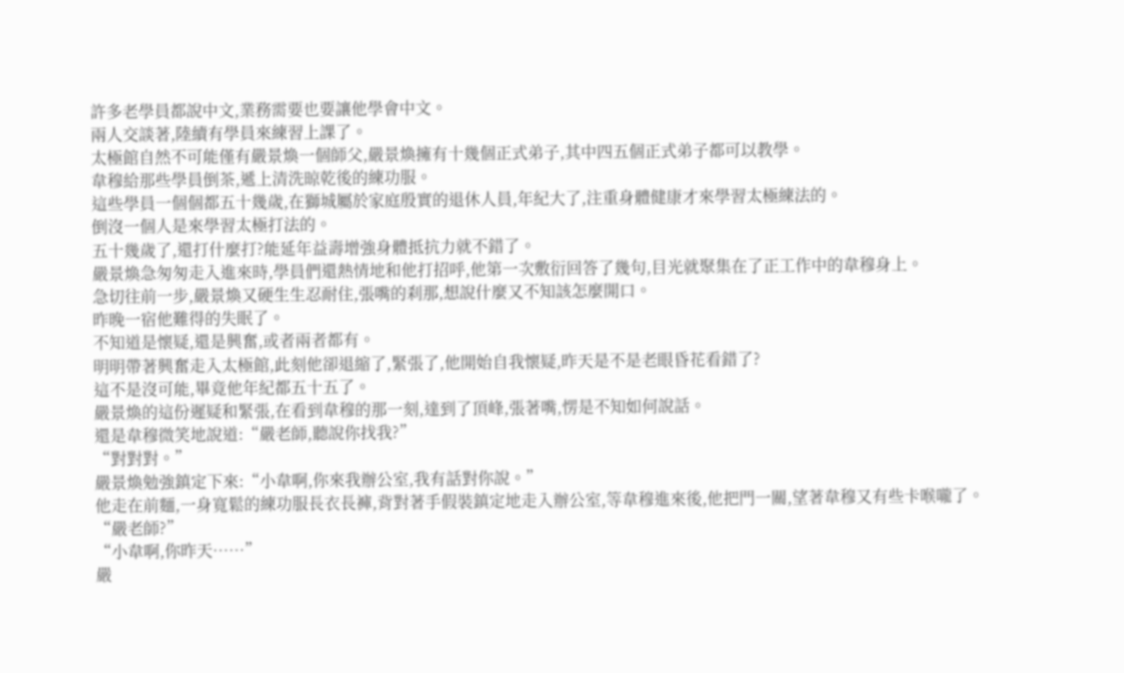許多老學員都說中文,業務需要也要讓他學會中文。
兩人交談著,陸續有學員來練習上課了。
太極館自然不可能僅有嚴景煥一個師父,嚴景煥擁有十幾個正式弟子,其中四五個正式弟子都可以教學。
韋穆給那些學員倒茶,遞上清洗晾乾後的練功服。
這些學員一個個都五十幾歲,在獅城屬於家庭殷實的退休人員,年紀大了,注重身體健康才來學習太極練法的。
倒沒一個人是來學習太極打法的。
五十幾歲了,還打什麼打?能延年益壽增強身體抵抗力就不錯了。
嚴景煥急匆匆走入進來時,學員們還熱情地和他打招呼,他第一次敷衍回答了幾句,目光就聚集在了正工作中的韋穆身上。
急切往前一步,嚴景煥又硬生生忍耐住,張嘴的刹那,想說什麼又不知該怎麼開口。
昨晚一宿他難得的失眠了。
不知道是懷疑,還是興奮,或者兩者都有。
明明帶著興奮走入太極館,此刻他卻退縮了,緊張了,他開始自我懷疑,昨天是不是老眼昏花看錯了?
這不是沒可能,畢竟他年紀都五十五了。
嚴景煥的這份遲疑和緊張,在看到韋穆的那一刻,達到了頂峰,張著嘴,愣是不知如何說話。
還是韋穆微笑地說道:“嚴老師,聽說你找我?”
“對對對。”
嚴景煥勉強鎮定下來:“小韋啊,你來我辦公室,我有話對你說。”
他走在前麵,一身寬鬆的練功服長衣長褲,背對著手假裝鎮定地走入辦公室,等韋穆進來後,他把門一關,望著韋穆又有些卡喉嚨了。
“嚴老師?”
“小韋啊,你昨天……”
嚴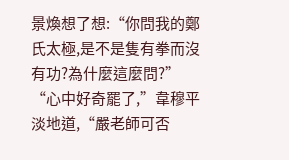景煥想了想:“你問我的鄭氏太極,是不是隻有拳而沒有功?為什麼這麼問?”
“心中好奇罷了,”韋穆平淡地道,“嚴老師可否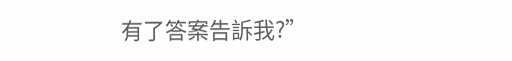有了答案告訴我?”